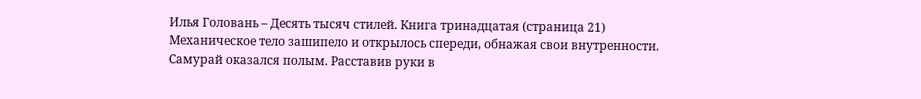Илья Головань – Десять тысяч стилей. Книга тринадцатая (страница 21)
Механическое тело зашипело и открылось спереди, обнажая свои внутренности. Самурай оказался полым. Расставив руки в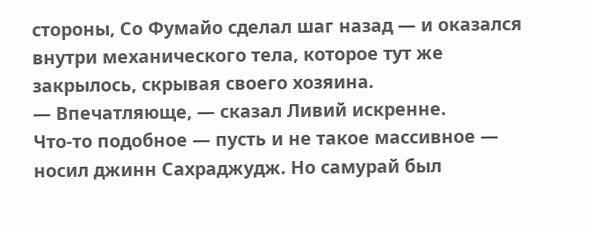стороны, Со Фумайо сделал шаг назад — и оказался внутри механического тела, которое тут же закрылось, скрывая своего хозяина.
— Впечатляюще, — сказал Ливий искренне.
Что-то подобное — пусть и не такое массивное — носил джинн Сахраджудж. Но самурай был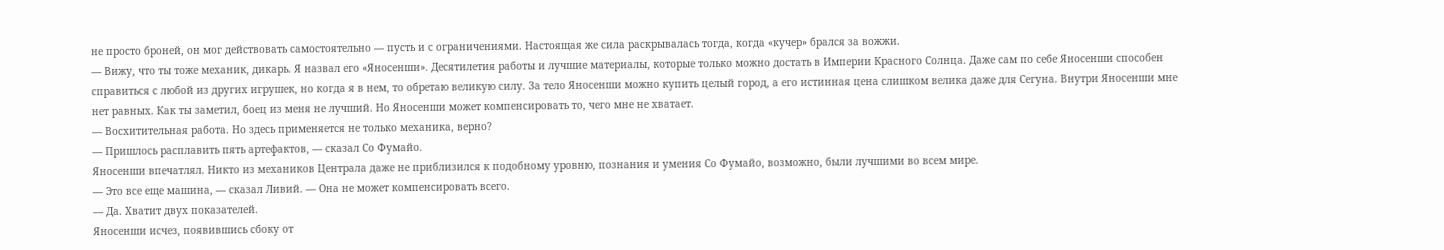не просто броней, он мог действовать самостоятельно — пусть и с ограничениями. Настоящая же сила раскрывалась тогда, когда «кучер» брался за вожжи.
— Вижу, что ты тоже механик, дикарь. Я назвал его «Яносенши». Десятилетия работы и лучшие материалы, которые только можно достать в Империи Красного Солнца. Даже сам по себе Яносенши способен справиться с любой из других игрушек, но когда я в нем, то обретаю великую силу. За тело Яносенши можно купить целый город, а его истинная цена слишком велика даже для Сегуна. Внутри Яносенши мне нет равных. Как ты заметил, боец из меня не лучший. Но Яносенши может компенсировать то, чего мне не хватает.
— Восхитительная работа. Но здесь применяется не только механика, верно?
— Пришлось расплавить пять артефактов, — сказал Со Фумайо.
Яносенши впечатлял. Никто из механиков Централа даже не приблизился к подобному уровню, познания и умения Со Фумайо, возможно, были лучшими во всем мире.
— Это все еще машина, — сказал Ливий. — Она не может компенсировать всего.
— Да. Хватит двух показателей.
Яносенши исчез, появившись сбоку от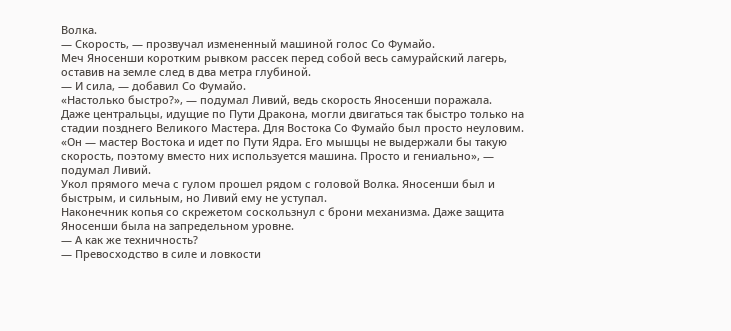Волка.
— Скорость, — прозвучал измененный машиной голос Со Фумайо.
Меч Яносенши коротким рывком рассек перед собой весь самурайский лагерь, оставив на земле след в два метра глубиной.
— И сила, — добавил Со Фумайо.
«Настолько быстро?», — подумал Ливий, ведь скорость Яносенши поражала.
Даже центральцы, идущие по Пути Дракона, могли двигаться так быстро только на стадии позднего Великого Мастера. Для Востока Со Фумайо был просто неуловим.
«Он — мастер Востока и идет по Пути Ядра. Его мышцы не выдержали бы такую скорость, поэтому вместо них используется машина. Просто и гениально», — подумал Ливий.
Укол прямого меча с гулом прошел рядом с головой Волка. Яносенши был и быстрым, и сильным, но Ливий ему не уступал.
Наконечник копья со скрежетом соскользнул с брони механизма. Даже защита Яносенши была на запредельном уровне.
— А как же техничность?
— Превосходство в силе и ловкости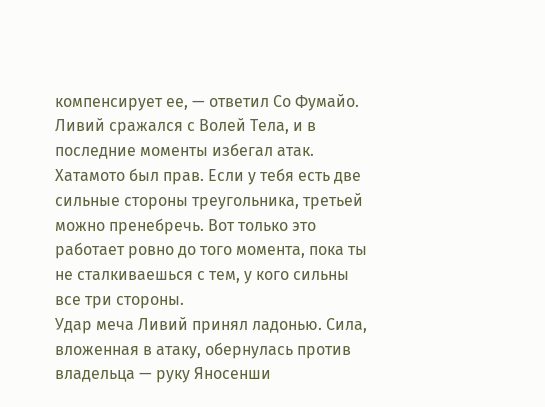компенсирует ее, — ответил Со Фумайо. Ливий сражался с Волей Тела, и в последние моменты избегал атак.
Хатамото был прав. Если у тебя есть две сильные стороны треугольника, третьей можно пренебречь. Вот только это работает ровно до того момента, пока ты не сталкиваешься с тем, у кого сильны все три стороны.
Удар меча Ливий принял ладонью. Сила, вложенная в атаку, обернулась против владельца — руку Яносенши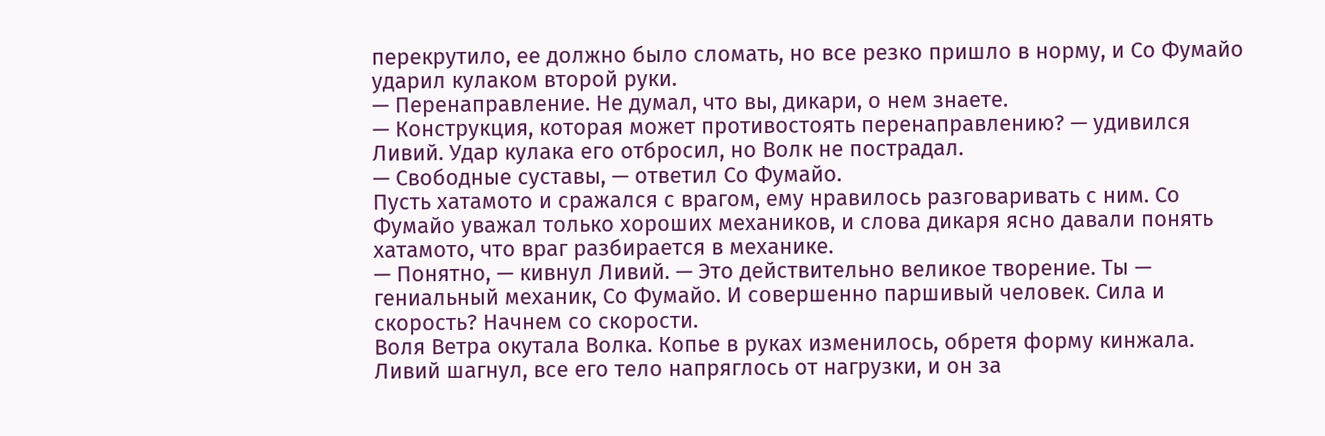перекрутило, ее должно было сломать, но все резко пришло в норму, и Со Фумайо ударил кулаком второй руки.
— Перенаправление. Не думал, что вы, дикари, о нем знаете.
— Конструкция, которая может противостоять перенаправлению? — удивился Ливий. Удар кулака его отбросил, но Волк не пострадал.
— Свободные суставы, — ответил Со Фумайо.
Пусть хатамото и сражался с врагом, ему нравилось разговаривать с ним. Со Фумайо уважал только хороших механиков, и слова дикаря ясно давали понять хатамото, что враг разбирается в механике.
— Понятно, — кивнул Ливий. — Это действительно великое творение. Ты — гениальный механик, Со Фумайо. И совершенно паршивый человек. Сила и скорость? Начнем со скорости.
Воля Ветра окутала Волка. Копье в руках изменилось, обретя форму кинжала. Ливий шагнул, все его тело напряглось от нагрузки, и он за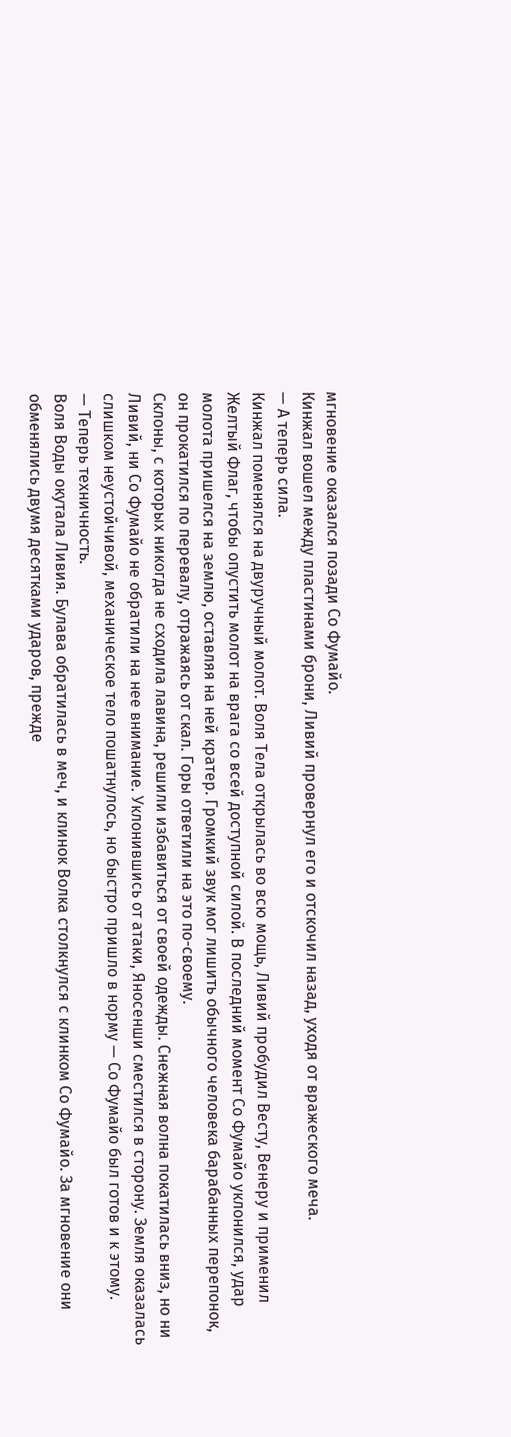мгновение оказался позади Со Фумайо.
Кинжал вошел между пластинами брони, Ливий провернул его и отскочил назад, уходя от вражеского меча.
— А теперь сила.
Кинжал поменялся на двуручный молот. Воля Тела открылась во всю мощь, Ливий пробудил Весту, Венеру и применил Желтый Флаг, чтобы опустить молот на врага со всей доступной силой. В последний момент Со Фумайо уклонился, удар молота пришелся на землю, оставляя на ней кратер. Громкий звук мог лишить обычного человека барабанных перепонок, он прокатился по перевалу, отражаясь от скал. Горы ответили на это по-своему.
Склоны, с которых никогда не сходила лавина, решили избавиться от своей одежды. Снежная волна покатилась вниз, но ни Ливий, ни Со Фумайо не обратили на нее внимание. Уклонившись от атаки, Яносенши сместился в сторону. Земля оказалась слишком неустойчивой, механическое тело пошатнулось, но быстро пришло в норму — Со Фумайо был готов и к этому.
— Теперь техничность.
Воля Воды окутала Ливия. Булава обратилась в меч, и клинок Волка столкнулся с клинком Со Фумайо. За мгновение они обменялись двумя десятками ударов, прежде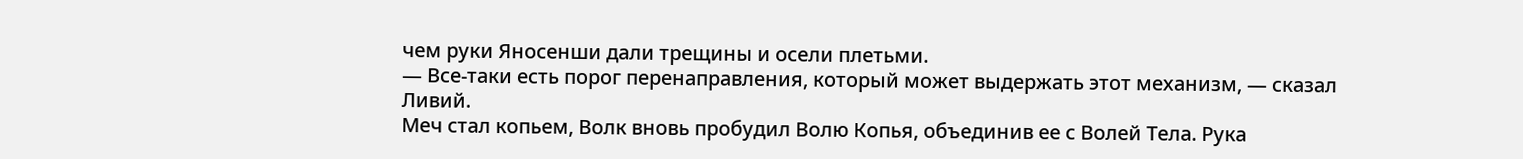чем руки Яносенши дали трещины и осели плетьми.
— Все-таки есть порог перенаправления, который может выдержать этот механизм, — сказал Ливий.
Меч стал копьем, Волк вновь пробудил Волю Копья, объединив ее с Волей Тела. Рука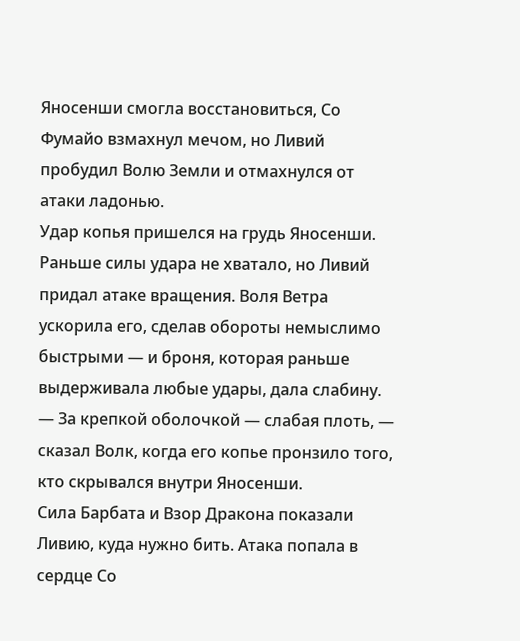Яносенши смогла восстановиться, Со Фумайо взмахнул мечом, но Ливий пробудил Волю Земли и отмахнулся от атаки ладонью.
Удар копья пришелся на грудь Яносенши. Раньше силы удара не хватало, но Ливий придал атаке вращения. Воля Ветра ускорила его, сделав обороты немыслимо быстрыми — и броня, которая раньше выдерживала любые удары, дала слабину.
— За крепкой оболочкой — слабая плоть, — сказал Волк, когда его копье пронзило того, кто скрывался внутри Яносенши.
Сила Барбата и Взор Дракона показали Ливию, куда нужно бить. Атака попала в сердце Со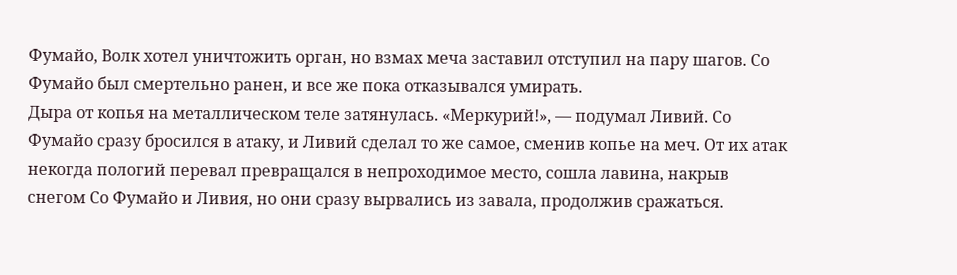Фумайо, Волк хотел уничтожить орган, но взмах меча заставил отступил на пару шагов. Со Фумайо был смертельно ранен, и все же пока отказывался умирать.
Дыра от копья на металлическом теле затянулась. «Меркурий!», — подумал Ливий. Со Фумайо сразу бросился в атаку, и Ливий сделал то же самое, сменив копье на меч. От их атак некогда пологий перевал превращался в непроходимое место, сошла лавина, накрыв снегом Со Фумайо и Ливия, но они сразу вырвались из завала, продолжив сражаться.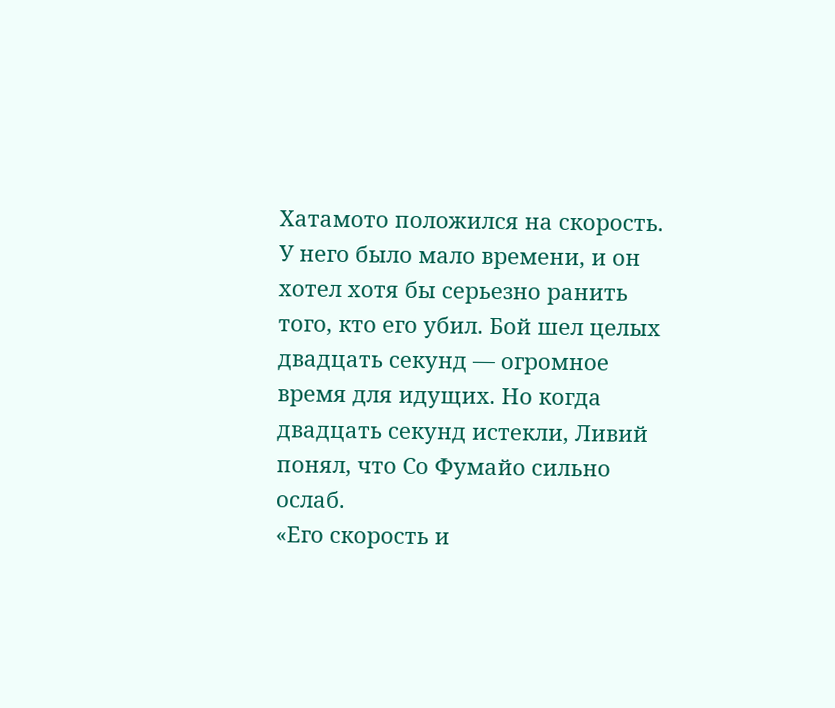Хатамото положился на скорость. У него было мало времени, и он хотел хотя бы серьезно ранить того, кто его убил. Бой шел целых двадцать секунд — огромное время для идущих. Но когда двадцать секунд истекли, Ливий понял, что Со Фумайо сильно ослаб.
«Его скорость и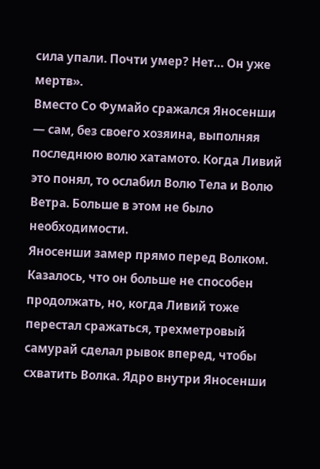сила упали. Почти умер? Нет… Он уже мертв».
Вместо Со Фумайо сражался Яносенши — сам, без своего хозяина, выполняя последнюю волю хатамото. Когда Ливий это понял, то ослабил Волю Тела и Волю Ветра. Больше в этом не было необходимости.
Яносенши замер прямо перед Волком. Казалось, что он больше не способен продолжать, но, когда Ливий тоже перестал сражаться, трехметровый самурай сделал рывок вперед, чтобы схватить Волка. Ядро внутри Яносенши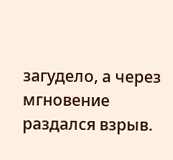загудело, а через мгновение раздался взрыв.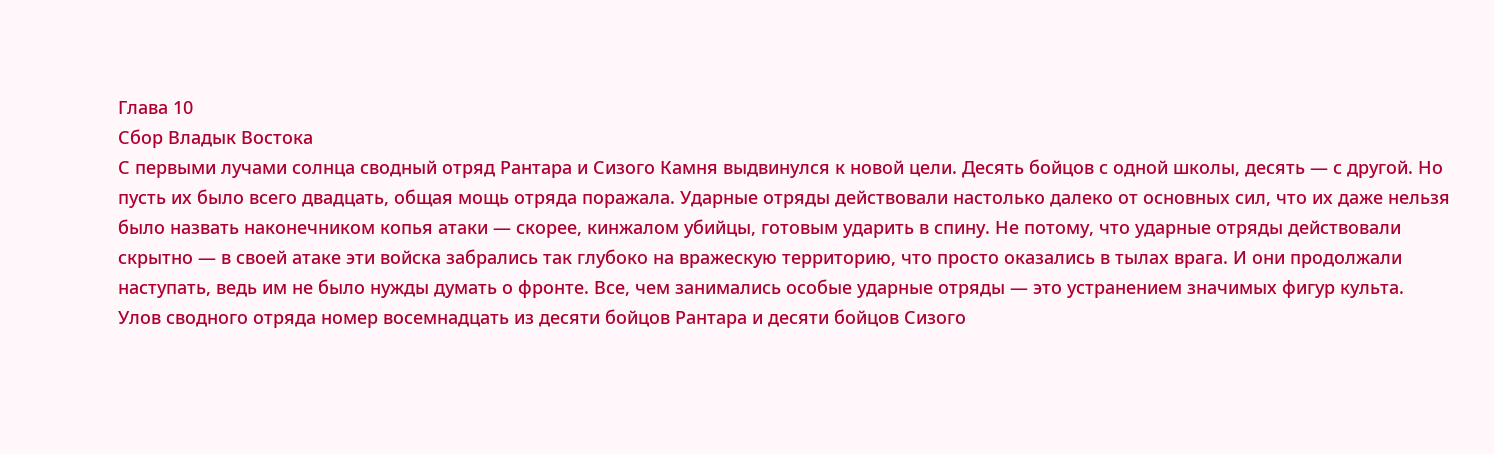Глава 10
Сбор Владык Востока
С первыми лучами солнца сводный отряд Рантара и Сизого Камня выдвинулся к новой цели. Десять бойцов с одной школы, десять — с другой. Но пусть их было всего двадцать, общая мощь отряда поражала. Ударные отряды действовали настолько далеко от основных сил, что их даже нельзя было назвать наконечником копья атаки — скорее, кинжалом убийцы, готовым ударить в спину. Не потому, что ударные отряды действовали скрытно — в своей атаке эти войска забрались так глубоко на вражескую территорию, что просто оказались в тылах врага. И они продолжали наступать, ведь им не было нужды думать о фронте. Все, чем занимались особые ударные отряды — это устранением значимых фигур культа.
Улов сводного отряда номер восемнадцать из десяти бойцов Рантара и десяти бойцов Сизого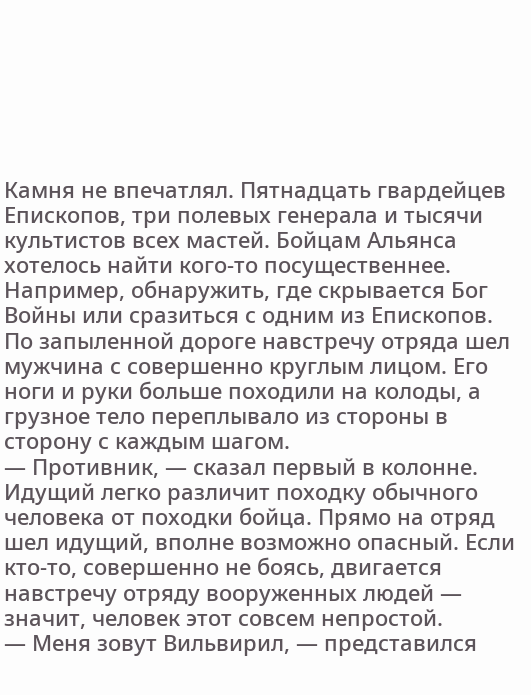Камня не впечатлял. Пятнадцать гвардейцев Епископов, три полевых генерала и тысячи культистов всех мастей. Бойцам Альянса хотелось найти кого-то посущественнее. Например, обнаружить, где скрывается Бог Войны или сразиться с одним из Епископов.
По запыленной дороге навстречу отряда шел мужчина с совершенно круглым лицом. Его ноги и руки больше походили на колоды, а грузное тело переплывало из стороны в сторону с каждым шагом.
— Противник, — сказал первый в колонне.
Идущий легко различит походку обычного человека от походки бойца. Прямо на отряд шел идущий, вполне возможно опасный. Если кто-то, совершенно не боясь, двигается навстречу отряду вооруженных людей — значит, человек этот совсем непростой.
— Меня зовут Вильвирил, — представился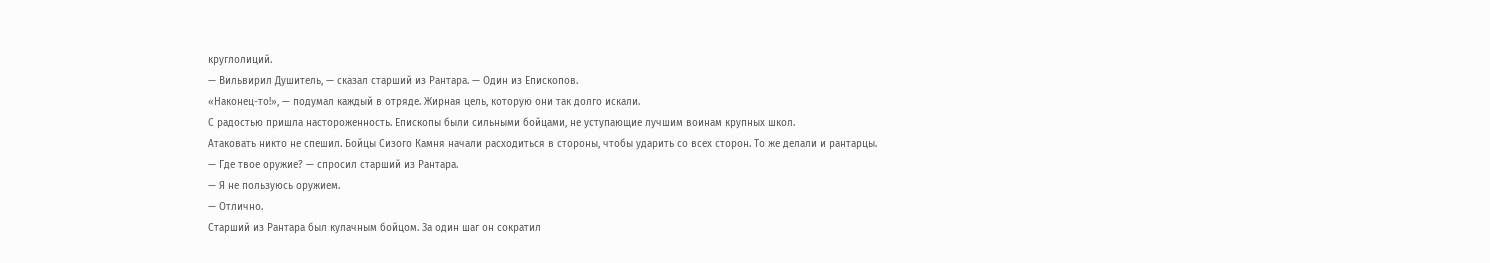круглолиций.
— Вильвирил Душитель, — сказал старший из Рантара. — Один из Епископов.
«Наконец-то!», — подумал каждый в отряде. Жирная цель, которую они так долго искали.
С радостью пришла настороженность. Епископы были сильными бойцами, не уступающие лучшим воинам крупных школ.
Атаковать никто не спешил. Бойцы Сизого Камня начали расходиться в стороны, чтобы ударить со всех сторон. То же делали и рантарцы.
— Где твое оружие? — спросил старший из Рантара.
— Я не пользуюсь оружием.
— Отлично.
Старший из Рантара был кулачным бойцом. За один шаг он сократил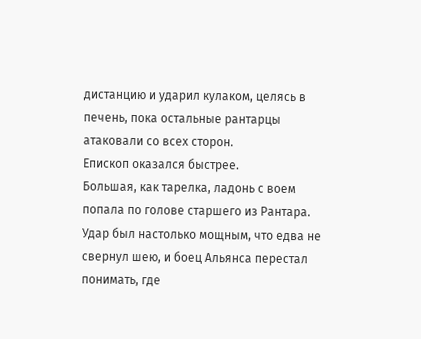дистанцию и ударил кулаком, целясь в печень, пока остальные рантарцы атаковали со всех сторон.
Епископ оказался быстрее.
Большая, как тарелка, ладонь с воем попала по голове старшего из Рантара. Удар был настолько мощным, что едва не свернул шею, и боец Альянса перестал понимать, где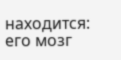находится: его мозг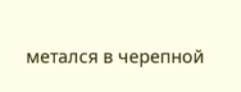метался в черепной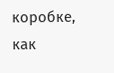коробке, как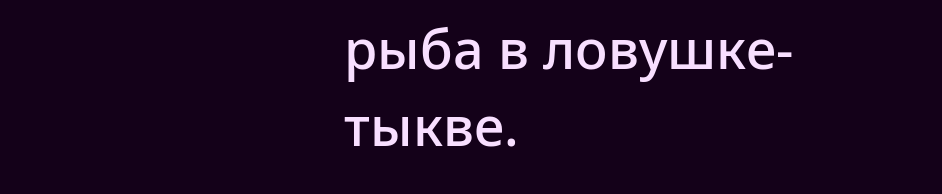рыба в ловушке-тыкве.